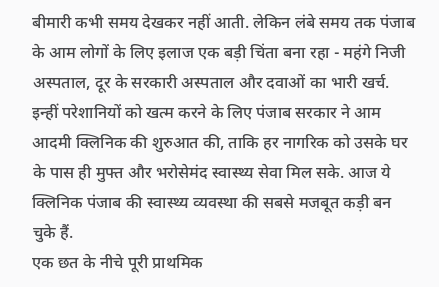बीमारी कभी समय देखकर नहीं आती. लेकिन लंबे समय तक पंजाब के आम लोगों के लिए इलाज एक बड़ी चिंता बना रहा - महंगे निजी अस्पताल, दूर के सरकारी अस्पताल और दवाओं का भारी खर्च. इन्हीं परेशानियों को खत्म करने के लिए पंजाब सरकार ने आम आदमी क्लिनिक की शुरुआत की, ताकि हर नागरिक को उसके घर के पास ही मुफ्त और भरोसेमंद स्वास्थ्य सेवा मिल सके. आज ये क्लिनिक पंजाब की स्वास्थ्य व्यवस्था की सबसे मजबूत कड़ी बन चुके हैं.
एक छत के नीचे पूरी प्राथमिक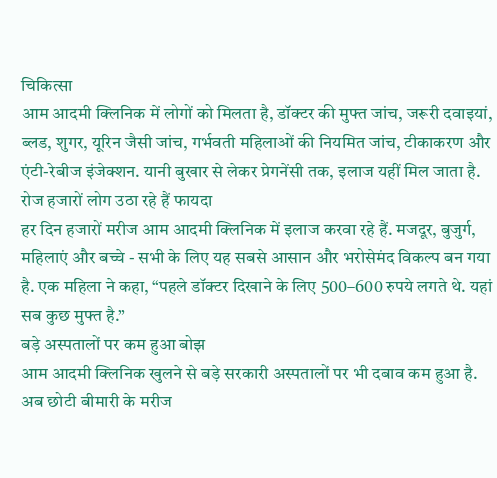चिकित्सा
आम आदमी क्लिनिक में लोगों को मिलता है, डॉक्टर की मुफ्त जांच, जरूरी दवाइयां, ब्लड, शुगर, यूरिन जैसी जांच, गर्भवती महिलाओं की नियमित जांच, टीकाकरण और एंटी-रेबीज इंजेक्शन. यानी बुखार से लेकर प्रेगनेंसी तक, इलाज यहीं मिल जाता है.
रोज हजारों लोग उठा रहे हैं फायदा
हर दिन हजारों मरीज आम आदमी क्लिनिक में इलाज करवा रहे हैं. मजदूर, बुजुर्ग, महिलाएं और बच्चे - सभी के लिए यह सबसे आसान और भरोसेमंद विकल्प बन गया है. एक महिला ने कहा, “पहले डॉक्टर दिखाने के लिए 500–600 रुपये लगते थे. यहां सब कुछ मुफ्त है.”
बड़े अस्पतालों पर कम हुआ बोझ
आम आदमी क्लिनिक खुलने से बड़े सरकारी अस्पतालों पर भी दबाव कम हुआ है. अब छोटी बीमारी के मरीज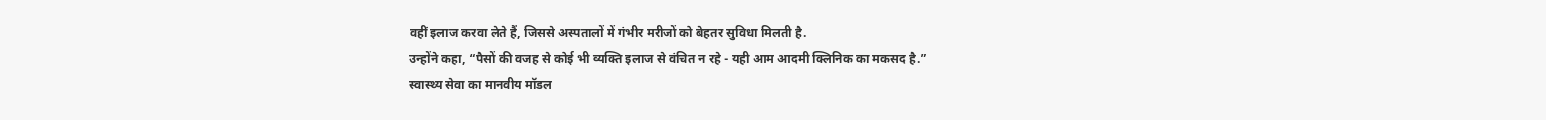वहीं इलाज करवा लेते हैं, जिससे अस्पतालों में गंभीर मरीजों को बेहतर सुविधा मिलती है.
उन्होंने कहा, “पैसों की वजह से कोई भी व्यक्ति इलाज से वंचित न रहे - यही आम आदमी क्लिनिक का मकसद है.”
स्वास्थ्य सेवा का मानवीय मॉडल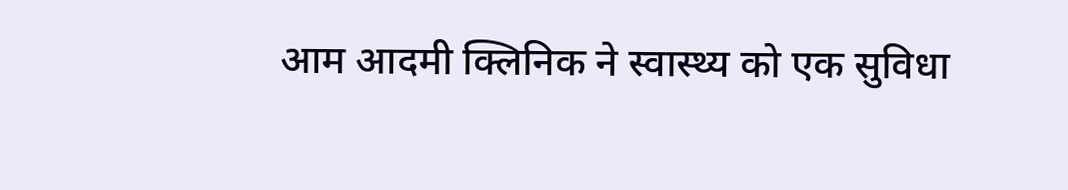आम आदमी क्लिनिक ने स्वास्थ्य को एक सुविधा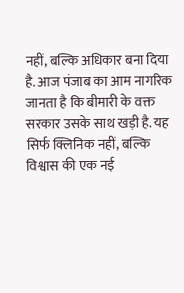नहीं, बल्कि अधिकार बना दिया है. आज पंजाब का आम नागरिक जानता है कि बीमारी के वक्त सरकार उसके साथ खड़ी है. यह सिर्फ क्लिनिक नहीं, बल्कि विश्वास की एक नई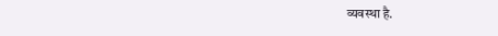व्यवस्था है.